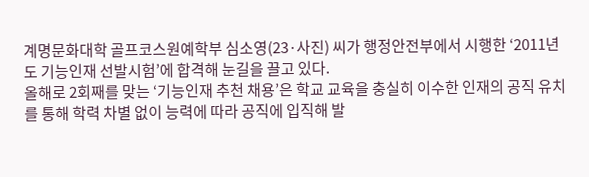계명문화대학 골프코스원예학부 심소영(23·사진) 씨가 행정안전부에서 시행한 ‘2011년도 기능인재 선발시험’에 합격해 눈길을 끌고 있다.
올해로 2회째를 맞는 ‘기능인재 추천 채용’은 학교 교육을 충실히 이수한 인재의 공직 유치를 통해 학력 차별 없이 능력에 따라 공직에 입직해 발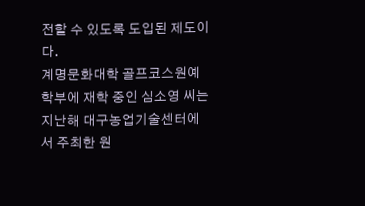전할 수 있도록 도입된 제도이다.
계명문화대학 골프코스원예학부에 재학 중인 심소영 씨는 지난해 대구농업기술센터에서 주최한 원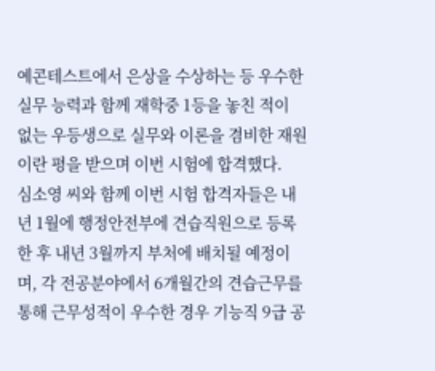예콘테스트에서 은상을 수상하는 등 우수한 실무 능력과 함께 재학중 1등을 놓친 적이 없는 우등생으로 실무와 이론을 겸비한 재원이란 평을 받으며 이번 시험에 합격했다.
심소영 씨와 함께 이번 시험 합격자들은 내년 1월에 행정안전부에 견습직원으로 등록한 후 내년 3월까지 부처에 배치될 예정이며, 각 전공분야에서 6개월간의 견습근무를 통해 근무성적이 우수한 경우 기능직 9급 공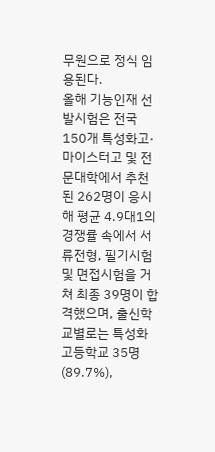무원으로 정식 임용된다.
올해 기능인재 선발시험은 전국 150개 특성화고·마이스터고 및 전문대학에서 추천된 262명이 응시해 평균 4.9대1의 경쟁률 속에서 서류전형, 필기시험 및 면접시험을 거쳐 최종 39명이 합격했으며, 출신학교별로는 특성화 고등학교 35명(89.7%),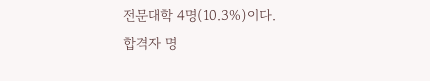전문대학 4명(10.3%)이다.
합격자 명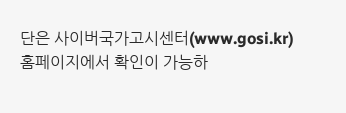단은 사이버국가고시센터(www.gosi.kr) 홈페이지에서 확인이 가능하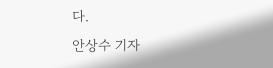다.
안상수 기자